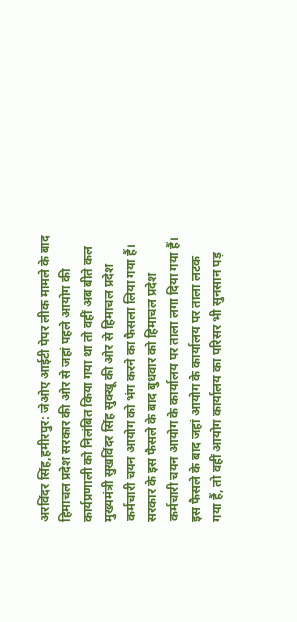अरविंदर सिंह,हमीरपुर: जेओए आईटी पेपर लीक मामले के बाद हिमाचल प्रदेश सरकार की ओर से जहां पहले आयोग की कार्यप्रणाली को निलंबित किया गया था तो वहीं अब बीते कल मुख्यमंत्री सुखविंदर सिंह सुक्खू की ओर से हिमाचल प्रदेश कर्मचारी चयन आयोग को भंग करने का फैसला लिया गया हैं। सरकार के इस फैसले के बाद बुधवार को हिमाचल प्रदेश कर्मचारी चयन आयोग के कार्यालय पर ताला लगा दिया गया हैं। इस फैसले के बाद जहां आयोग के कार्यालय पर ताला लटक गया हैं, तो वहीं आयोग कार्यालय का परिसर भी सुनसान पड़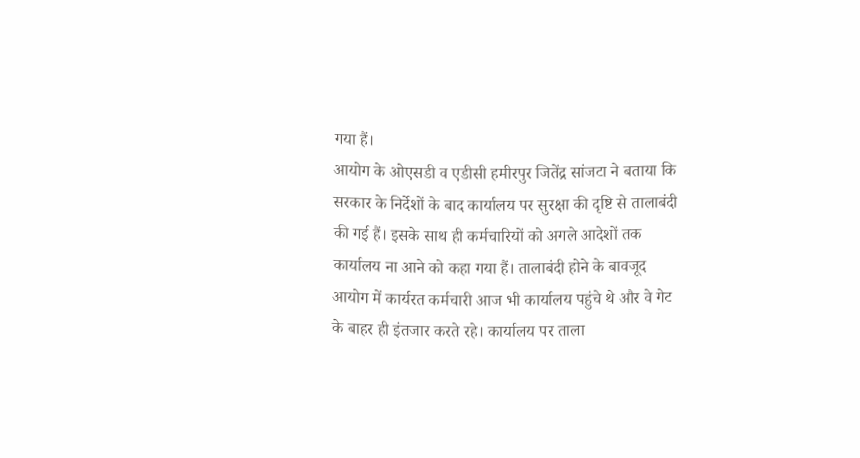गया हैं।
आयोग के ओएसडी व एडीसी हमीरपुर जितेंद्र सांजटा ने बताया कि सरकार के निर्देशों के बाद कार्यालय पर सुरक्षा की दृष्टि से तालाबंदी की गई हैं। इसके साथ ही कर्मचारियों को अगले आदेशों तक कार्यालय ना आने को कहा गया हैं। तालाबंदी होने के बावजूद आयोग में कार्यरत कर्मचारी आज भी कार्यालय पहुंचे थे और वे गेट के बाहर ही इंतजार करते रहे। कार्यालय पर ताला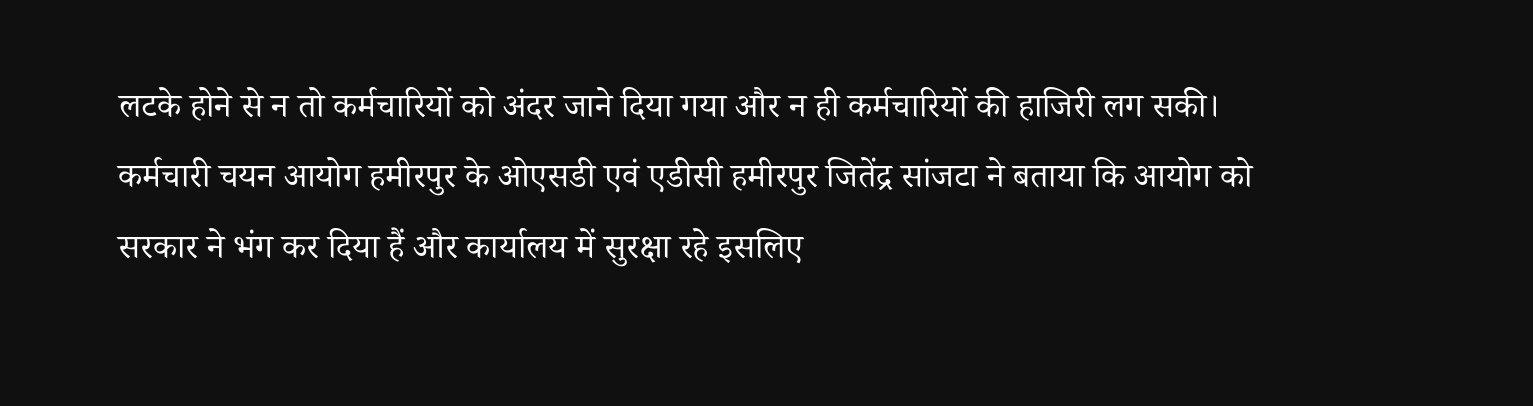लटके होने से न तो कर्मचारियों को अंदर जाने दिया गया और न ही कर्मचारियों की हाजिरी लग सकी।
कर्मचारी चयन आयोग हमीरपुर के ओएसडी एवं एडीसी हमीरपुर जितेंद्र सांजटा ने बताया कि आयोग को सरकार ने भंग कर दिया हैं और कार्यालय में सुरक्षा रहे इसलिए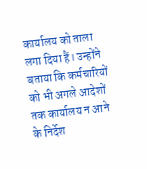कार्यालय को ताला लगा दिया हैं। उन्होंने बताया कि कर्मचारियों को भी अगले आदेशों तक कार्यालय न आने के निर्देश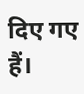दिए गए हैं।